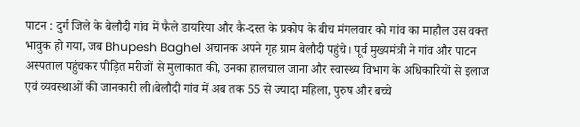पाटन : दुर्ग जिले के बेलौदी गांव में फैले डायरिया और कै-दस्त के प्रकोप के बीच मंगलवार को गांव का माहौल उस वक्त भावुक हो गया, जब Bhupesh Baghel अचानक अपने गृह ग्राम बेलौदी पहुंचे। पूर्व मुख्यमंत्री ने गांव और पाटन अस्पताल पहुंचकर पीड़ित मरीजों से मुलाकात की, उनका हालचाल जाना और स्वास्थ्य विभाग के अधिकारियों से इलाज एवं व्यवस्थाओं की जानकारी ली।बेलौदी गांव में अब तक 55 से ज्यादा महिला, पुरुष और बच्चे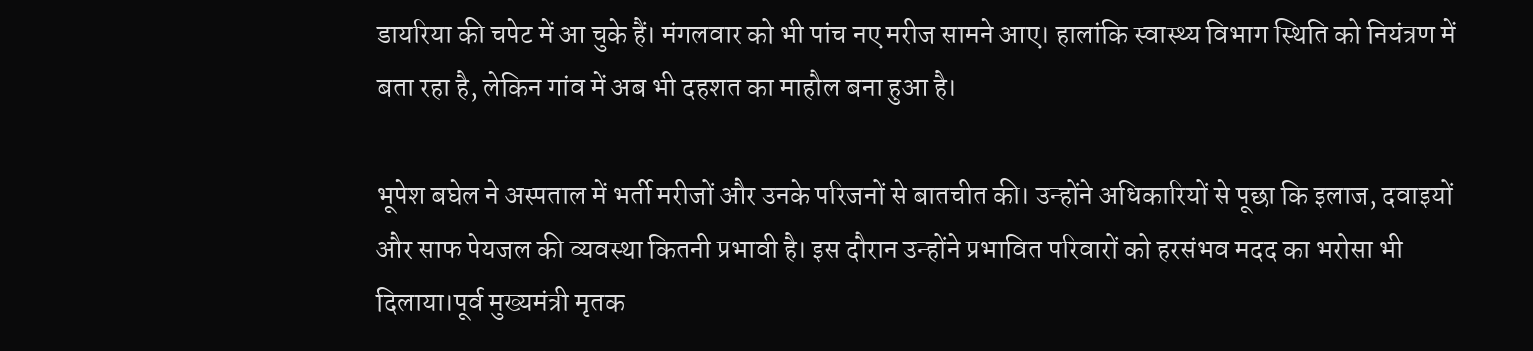डायरिया की चपेट में आ चुके हैं। मंगलवार को भी पांच नए मरीज सामने आए। हालांकि स्वास्थ्य विभाग स्थिति को नियंत्रण में बता रहा है, लेकिन गांव में अब भी दहशत का माहौल बना हुआ है।

भूपेश बघेल ने अस्पताल में भर्ती मरीजों और उनके परिजनों से बातचीत की। उन्होंने अधिकारियों से पूछा कि इलाज, दवाइयों और साफ पेयजल की व्यवस्था कितनी प्रभावी है। इस दौरान उन्होंने प्रभावित परिवारों को हरसंभव मदद का भरोसा भी दिलाया।पूर्व मुख्यमंत्री मृतक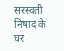सरस्वती निषाद के घर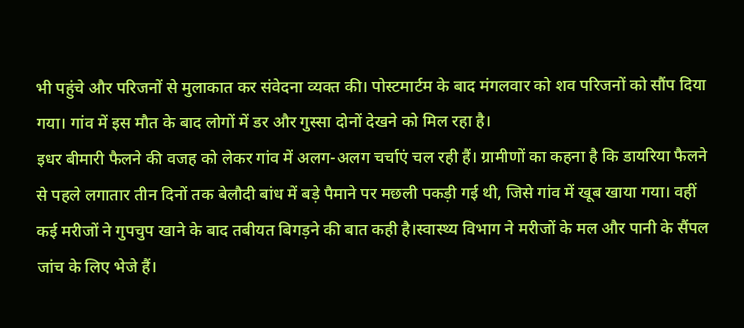भी पहुंचे और परिजनों से मुलाकात कर संवेदना व्यक्त की। पोस्टमार्टम के बाद मंगलवार को शव परिजनों को सौंप दिया गया। गांव में इस मौत के बाद लोगों में डर और गुस्सा दोनों देखने को मिल रहा है।
इधर बीमारी फैलने की वजह को लेकर गांव में अलग-अलग चर्चाएं चल रही हैं। ग्रामीणों का कहना है कि डायरिया फैलने से पहले लगातार तीन दिनों तक बेलौदी बांध में बड़े पैमाने पर मछली पकड़ी गई थी, जिसे गांव में खूब खाया गया। वहीं कई मरीजों ने गुपचुप खाने के बाद तबीयत बिगड़ने की बात कही है।स्वास्थ्य विभाग ने मरीजों के मल और पानी के सैंपल जांच के लिए भेजे हैं।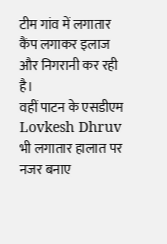टीम गांव में लगातार कैंप लगाकर इलाज और निगरानी कर रही है।
वहीं पाटन के एसडीएम Lovkesh Dhruv भी लगातार हालात पर नजर बनाए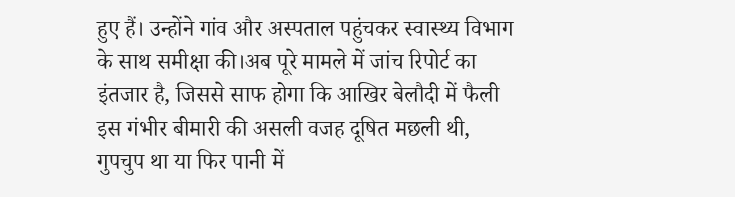हुए हैं। उन्होंने गांव और अस्पताल पहुंचकर स्वास्थ्य विभाग के साथ समीक्षा की।अब पूरे मामले में जांच रिपोर्ट का इंतजार है, जिससे साफ होगा कि आखिर बेलौदी में फैली इस गंभीर बीमारी की असली वजह दूषित मछली थी, गुपचुप था या फिर पानी में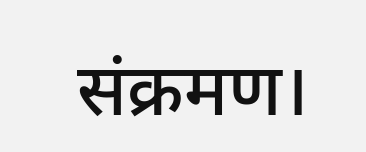संक्रमण।